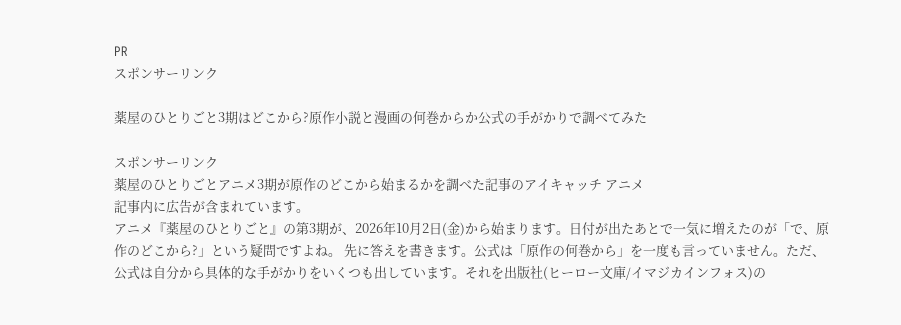PR
スポンサーリンク

薬屋のひとりごと3期はどこから?原作小説と漫画の何巻からか公式の手がかりで調べてみた

スポンサーリンク
薬屋のひとりごとアニメ3期が原作のどこから始まるかを調べた記事のアイキャッチ アニメ
記事内に広告が含まれています。
アニメ『薬屋のひとりごと』の第3期が、2026年10月2日(金)から始まります。日付が出たあとで一気に増えたのが「で、原作のどこから?」という疑問ですよね。 先に答えを書きます。公式は「原作の何巻から」を一度も言っていません。ただ、公式は自分から具体的な手がかりをいくつも出しています。それを出版社(ヒーロー文庫/イマジカインフォス)の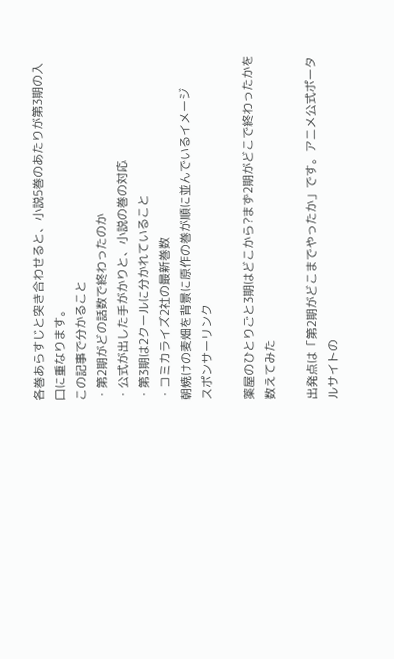各巻あらすじと突き合わせると、小説5巻のあたりが第3期の入口に重なります。
この記事で分かること
・第2期がどの話数で終わったのか
・公式が出した手がかりと、小説の巻の対応
・第3期は2クールに分かれていること
・コミカライズ2社の最新巻数
朝焼けの麦畑を背景に原作の巻が順に並んでいるイメージ
スポンサーリンク

薬屋のひとりごと3期はどこから?まず2期がどこで終わったかを数えてみた

出発点は「第2期がどこまでやったか」です。アニメ公式ポータルサイトの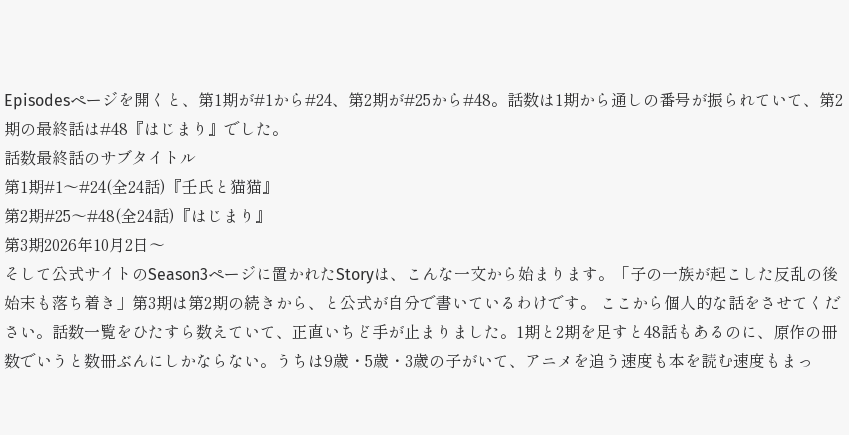Episodesページを開くと、第1期が#1から#24、第2期が#25から#48。話数は1期から通しの番号が振られていて、第2期の最終話は#48『はじまり』でした。
話数最終話のサブタイトル
第1期#1〜#24(全24話)『壬氏と猫猫』
第2期#25〜#48(全24話)『はじまり』
第3期2026年10月2日〜
そして公式サイトのSeason3ページに置かれたStoryは、こんな一文から始まります。「子の一族が起こした反乱の後始末も落ち着き」第3期は第2期の続きから、と公式が自分で書いているわけです。 ここから個人的な話をさせてください。話数一覧をひたすら数えていて、正直いちど手が止まりました。1期と2期を足すと48話もあるのに、原作の冊数でいうと数冊ぶんにしかならない。うちは9歳・5歳・3歳の子がいて、アニメを追う速度も本を読む速度もまっ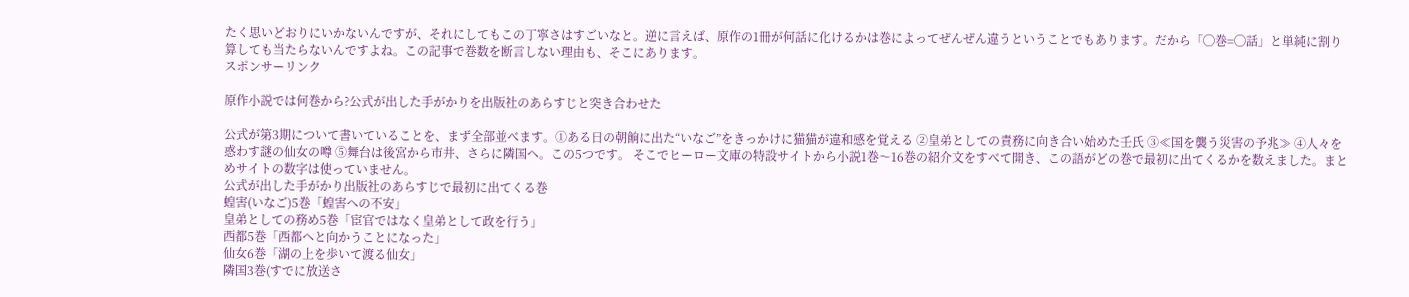たく思いどおりにいかないんですが、それにしてもこの丁寧さはすごいなと。逆に言えば、原作の1冊が何話に化けるかは巻によってぜんぜん違うということでもあります。だから「◯巻=◯話」と単純に割り算しても当たらないんですよね。この記事で巻数を断言しない理由も、そこにあります。
スポンサーリンク

原作小説では何巻から?公式が出した手がかりを出版社のあらすじと突き合わせた

公式が第3期について書いていることを、まず全部並べます。①ある日の朝餉に出た“いなご”をきっかけに猫猫が違和感を覚える ②皇弟としての責務に向き合い始めた壬氏 ③≪国を襲う災害の予兆≫ ④人々を惑わす謎の仙女の噂 ⑤舞台は後宮から市井、さらに隣国へ。この5つです。 そこでヒーロー文庫の特設サイトから小説1巻〜16巻の紹介文をすべて開き、この語がどの巻で最初に出てくるかを数えました。まとめサイトの数字は使っていません。
公式が出した手がかり出版社のあらすじで最初に出てくる巻
蝗害(いなご)5巻「蝗害への不安」
皇弟としての務め5巻「宦官ではなく皇弟として政を行う」
西都5巻「西都へと向かうことになった」
仙女6巻「湖の上を歩いて渡る仙女」
隣国3巻(すでに放送さ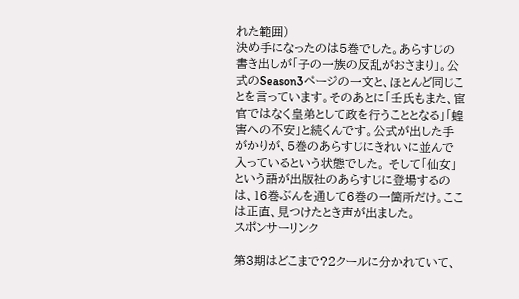れた範囲)
決め手になったのは5巻でした。あらすじの書き出しが「子の一族の反乱がおさまり」。公式のSeason3ページの一文と、ほとんど同じことを言っています。そのあとに「壬氏もまた、宦官ではなく皇弟として政を行うこととなる」「蝗害への不安」と続くんです。公式が出した手がかりが、5巻のあらすじにきれいに並んで入っているという状態でした。 そして「仙女」という語が出版社のあらすじに登場するのは、16巻ぶんを通して6巻の一箇所だけ。ここは正直、見つけたとき声が出ました。
スポンサーリンク

第3期はどこまで?2クールに分かれていて、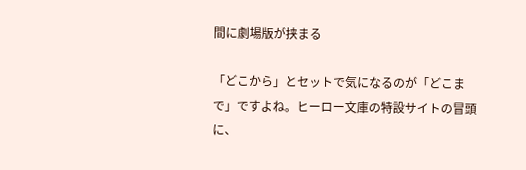間に劇場版が挟まる

「どこから」とセットで気になるのが「どこまで」ですよね。ヒーロー文庫の特設サイトの冒頭に、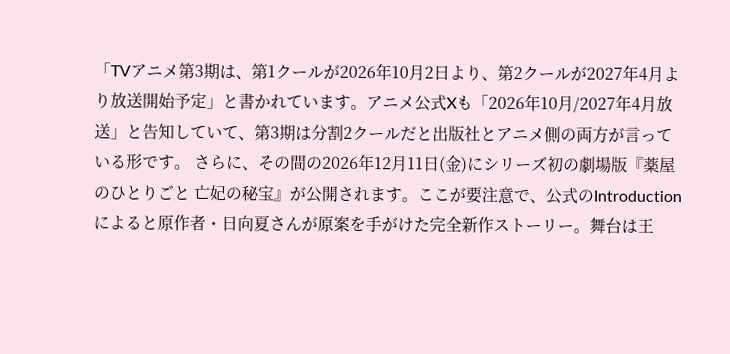「TVアニメ第3期は、第1クールが2026年10月2日より、第2クールが2027年4月より放送開始予定」と書かれています。アニメ公式Xも「2026年10月/2027年4月放送」と告知していて、第3期は分割2クールだと出版社とアニメ側の両方が言っている形です。 さらに、その間の2026年12月11日(金)にシリーズ初の劇場版『薬屋のひとりごと 亡妃の秘宝』が公開されます。ここが要注意で、公式のIntroductionによると原作者・日向夏さんが原案を手がけた完全新作ストーリー。舞台は王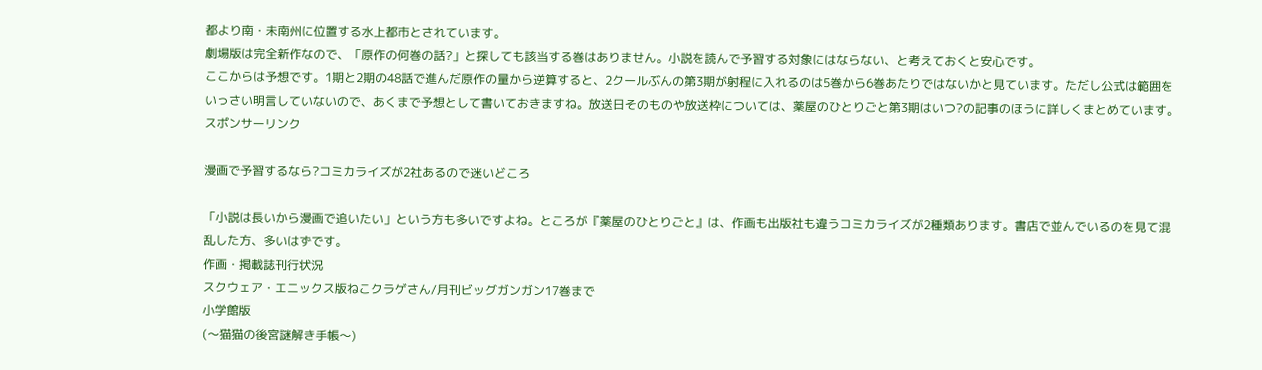都より南・未南州に位置する水上都市とされています。
劇場版は完全新作なので、「原作の何巻の話?」と探しても該当する巻はありません。小説を読んで予習する対象にはならない、と考えておくと安心です。
ここからは予想です。1期と2期の48話で進んだ原作の量から逆算すると、2クールぶんの第3期が射程に入れるのは5巻から6巻あたりではないかと見ています。ただし公式は範囲をいっさい明言していないので、あくまで予想として書いておきますね。放送日そのものや放送枠については、薬屋のひとりごと第3期はいつ?の記事のほうに詳しくまとめています。
スポンサーリンク

漫画で予習するなら?コミカライズが2社あるので迷いどころ

「小説は長いから漫画で追いたい」という方も多いですよね。ところが『薬屋のひとりごと』は、作画も出版社も違うコミカライズが2種類あります。書店で並んでいるのを見て混乱した方、多いはずです。
作画・掲載誌刊行状況
スクウェア・エニックス版ねこクラゲさん/月刊ビッグガンガン17巻まで
小学館版
(〜猫猫の後宮謎解き手帳〜)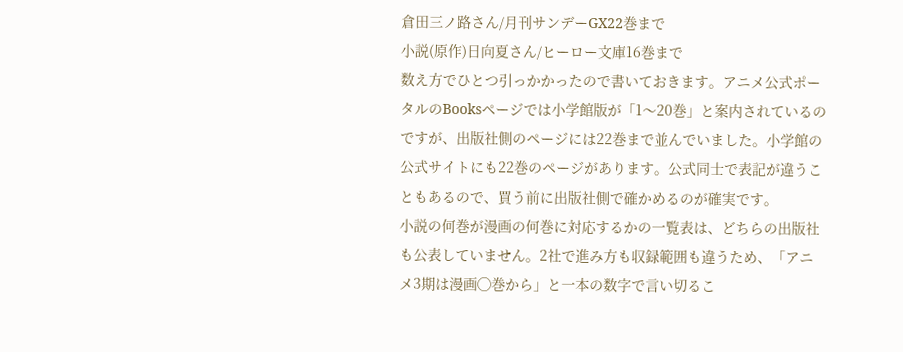倉田三ノ路さん/月刊サンデーGX22巻まで
小説(原作)日向夏さん/ヒーロー文庫16巻まで
数え方でひとつ引っかかったので書いておきます。アニメ公式ポータルのBooksページでは小学館版が「1〜20巻」と案内されているのですが、出版社側のページには22巻まで並んでいました。小学館の公式サイトにも22巻のページがあります。公式同士で表記が違うこともあるので、買う前に出版社側で確かめるのが確実です。
小説の何巻が漫画の何巻に対応するかの一覧表は、どちらの出版社も公表していません。2社で進み方も収録範囲も違うため、「アニメ3期は漫画◯巻から」と一本の数字で言い切るこ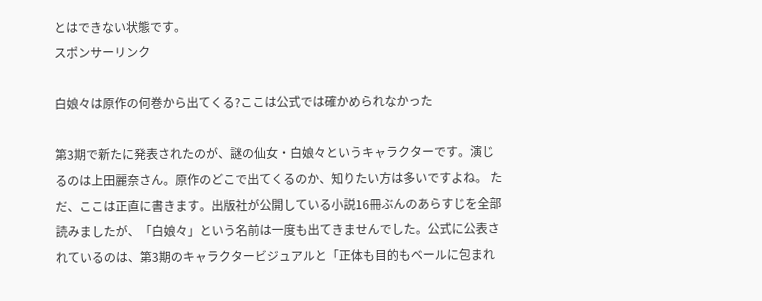とはできない状態です。
スポンサーリンク

白娘々は原作の何巻から出てくる?ここは公式では確かめられなかった

第3期で新たに発表されたのが、謎の仙女・白娘々というキャラクターです。演じるのは上田麗奈さん。原作のどこで出てくるのか、知りたい方は多いですよね。 ただ、ここは正直に書きます。出版社が公開している小説16冊ぶんのあらすじを全部読みましたが、「白娘々」という名前は一度も出てきませんでした。公式に公表されているのは、第3期のキャラクタービジュアルと「正体も目的もベールに包まれ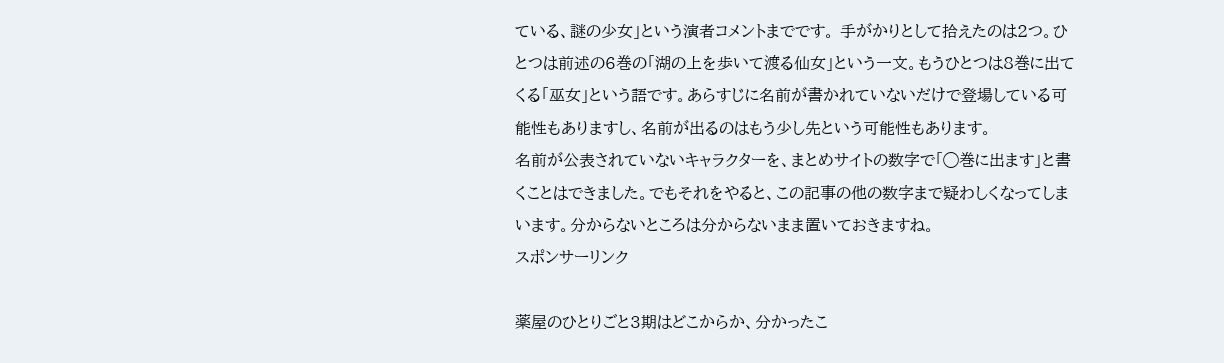ている、謎の少女」という演者コメントまでです。 手がかりとして拾えたのは2つ。ひとつは前述の6巻の「湖の上を歩いて渡る仙女」という一文。もうひとつは8巻に出てくる「巫女」という語です。あらすじに名前が書かれていないだけで登場している可能性もありますし、名前が出るのはもう少し先という可能性もあります。
名前が公表されていないキャラクターを、まとめサイトの数字で「◯巻に出ます」と書くことはできました。でもそれをやると、この記事の他の数字まで疑わしくなってしまいます。分からないところは分からないまま置いておきますね。
スポンサーリンク

薬屋のひとりごと3期はどこからか、分かったこ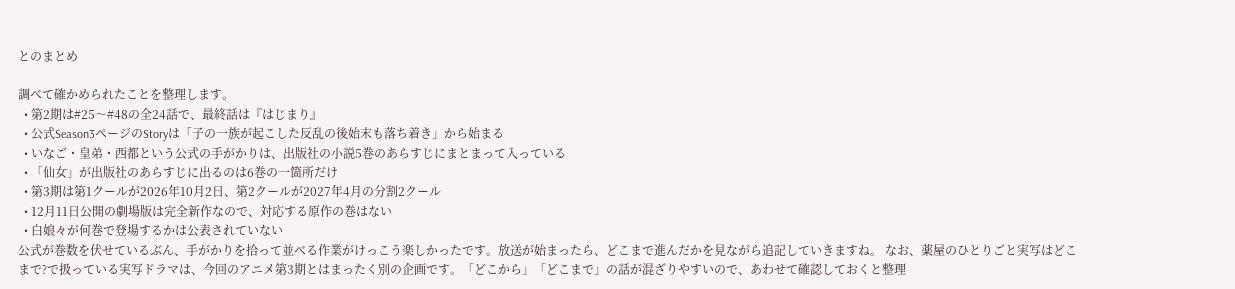とのまとめ

調べて確かめられたことを整理します。
  • 第2期は#25〜#48の全24話で、最終話は『はじまり』
  • 公式Season3ページのStoryは「子の一族が起こした反乱の後始末も落ち着き」から始まる
  • いなご・皇弟・西都という公式の手がかりは、出版社の小説5巻のあらすじにまとまって入っている
  • 「仙女」が出版社のあらすじに出るのは6巻の一箇所だけ
  • 第3期は第1クールが2026年10月2日、第2クールが2027年4月の分割2クール
  • 12月11日公開の劇場版は完全新作なので、対応する原作の巻はない
  • 白娘々が何巻で登場するかは公表されていない
公式が巻数を伏せているぶん、手がかりを拾って並べる作業がけっこう楽しかったです。放送が始まったら、どこまで進んだかを見ながら追記していきますね。 なお、薬屋のひとりごと実写はどこまで?で扱っている実写ドラマは、今回のアニメ第3期とはまったく別の企画です。「どこから」「どこまで」の話が混ざりやすいので、あわせて確認しておくと整理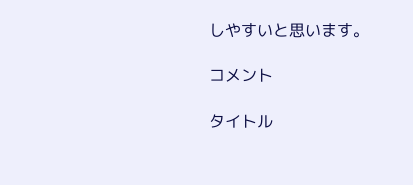しやすいと思います。

コメント

タイトル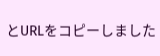とURLをコピーしました